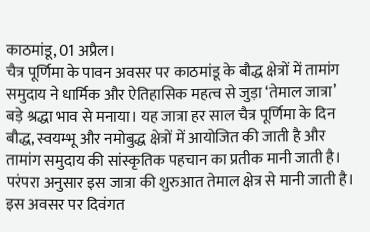काठमांडू, 01 अप्रैल।
चैत्र पूर्णिमा के पावन अवसर पर काठमांडू के बौद्ध क्षेत्रों में तामांग समुदाय ने धार्मिक और ऐतिहासिक महत्व से जुड़ा ‘तेमाल जात्रा’ बड़े श्रद्धा भाव से मनाया। यह जात्रा हर साल चैत्र पूर्णिमा के दिन बौद्ध, स्वयम्भू और नमोबुद्ध क्षेत्रों में आयोजित की जाती है और तामांग समुदाय की सांस्कृतिक पहचान का प्रतीक मानी जाती है।
परंपरा अनुसार इस जात्रा की शुरुआत तेमाल क्षेत्र से मानी जाती है। इस अवसर पर दिवंगत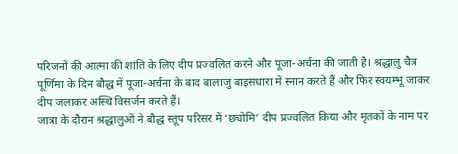परिजनों की आत्मा की शांति के लिए दीप प्रज्वलित करने और पूजा-अर्चना की जाती है। श्रद्धालु चैत्र पूर्णिमा के दिन बौद्ध में पूजा-अर्चना के बाद बालाजु बाइसधारा में स्नान करते हैं और फिर स्वयम्भू जाकर दीप जलाकर अस्थि विसर्जन करते हैं।
जात्रा के दौरान श्रद्धालुओं ने बौद्ध स्तूप परिसर में ‘छ्योमि’ दीप प्रज्वलित किया और मृतकों के नाम पर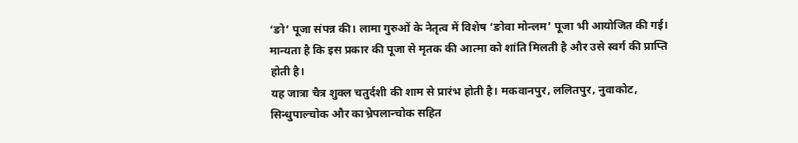‘ङो’ पूजा संपन्न की। लामा गुरुओं के नेतृत्व में विशेष ‘ङोवा मोन्लम’ पूजा भी आयोजित की गई। मान्यता है कि इस प्रकार की पूजा से मृतक की आत्मा को शांति मिलती है और उसे स्वर्ग की प्राप्ति होती है।
यह जात्रा चैत्र शुक्ल चतुर्दशी की शाम से प्रारंभ होती है। मकवानपुर, ललितपुर, नुवाकोट, सिन्धुपाल्चोक और काभ्रेपलान्चोक सहित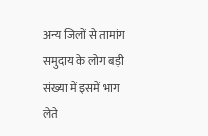अन्य जिलों से तामांग समुदाय के लोग बड़ी संख्या में इसमें भाग लेते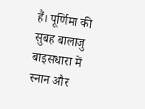हैं। पूर्णिमा की सुबह बालाजु बाइसधारा में स्नान और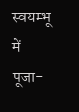स्वयम्भू में पूजा-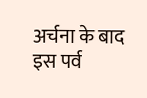अर्चना के बाद इस पर्व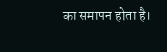का समापन होता है।